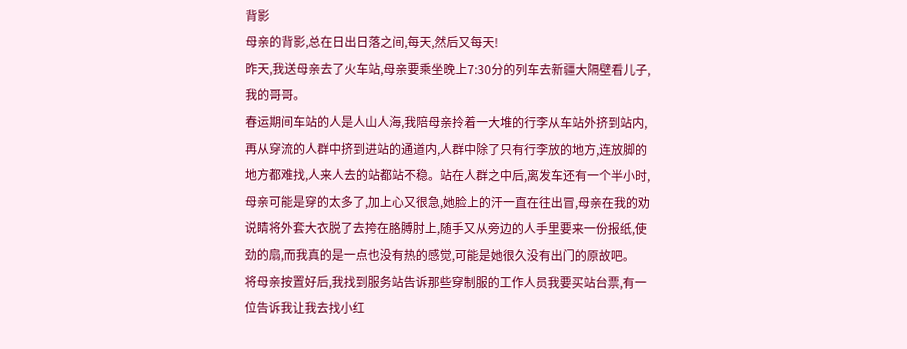背影
母亲的背影,总在日出日落之间,每天,然后又每天!
昨天,我送母亲去了火车站,母亲要乘坐晚上7:30分的列车去新疆大隔壁看儿子,我的哥哥。
春运期间车站的人是人山人海,我陪母亲拎着一大堆的行李从车站外挤到站内,再从穿流的人群中挤到进站的通道内,人群中除了只有行李放的地方,连放脚的地方都难找,人来人去的站都站不稳。站在人群之中后,离发车还有一个半小时,母亲可能是穿的太多了,加上心又很急,她脸上的汗一直在往出冒,母亲在我的劝说睛将外套大衣脱了去挎在胳膊肘上,随手又从旁边的人手里要来一份报纸,使劲的扇,而我真的是一点也没有热的感觉,可能是她很久没有出门的原故吧。
将母亲按置好后,我找到服务站告诉那些穿制服的工作人员我要买站台票,有一位告诉我让我去找小红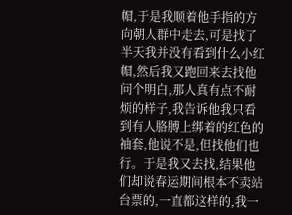帽,于是我顺着他手指的方向朝人群中走去,可是找了半天我并没有看到什么小红帽,然后我又跑回来去找他问个明白,那人真有点不耐烦的样子,我告诉他我只看到有人胳膊上绑着的红色的袖套,他说不是,但找他们也行。于是我又去找,结果他们却说春运期间根本不卖站台票的,一直都这样的,我一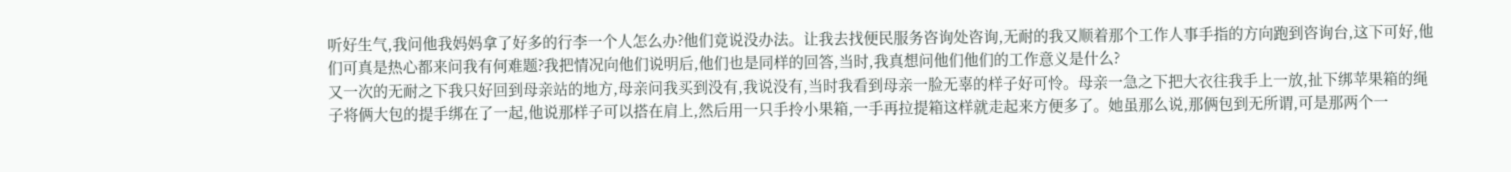听好生气,我问他我妈妈拿了好多的行李一个人怎么办?他们竟说没办法。让我去找便民服务咨询处咨询,无耐的我又顺着那个工作人事手指的方向跑到咨询台,这下可好,他们可真是热心都来问我有何难题?我把情况向他们说明后,他们也是同样的回答,当时,我真想问他们他们的工作意义是什么?
又一次的无耐之下我只好回到母亲站的地方,母亲问我买到没有,我说没有,当时我看到母亲一脸无辜的样子好可怜。母亲一急之下把大衣往我手上一放,扯下绑苹果箱的绳子将俩大包的提手绑在了一起,他说那样子可以搭在肩上,然后用一只手拎小果箱,一手再拉提箱这样就走起来方便多了。她虽那么说,那俩包到无所谓,可是那两个一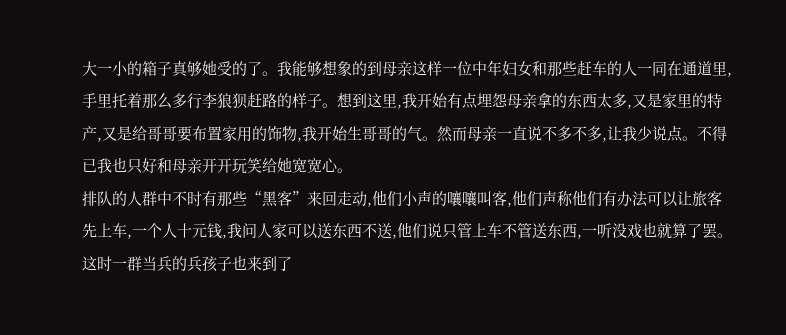大一小的箱子真够她受的了。我能够想象的到母亲这样一位中年妇女和那些赶车的人一同在通道里,手里托着那么多行李狼狈赶路的样子。想到这里,我开始有点埋怨母亲拿的东西太多,又是家里的特产,又是给哥哥要布置家用的饰物,我开始生哥哥的气。然而母亲一直说不多不多,让我少说点。不得已我也只好和母亲开开玩笑给她宽宽心。
排队的人群中不时有那些“黑客”来回走动,他们小声的嚷嚷叫客,他们声称他们有办法可以让旅客先上车,一个人十元钱,我问人家可以送东西不送,他们说只管上车不管送东西,一听没戏也就算了罢。这时一群当兵的兵孩子也来到了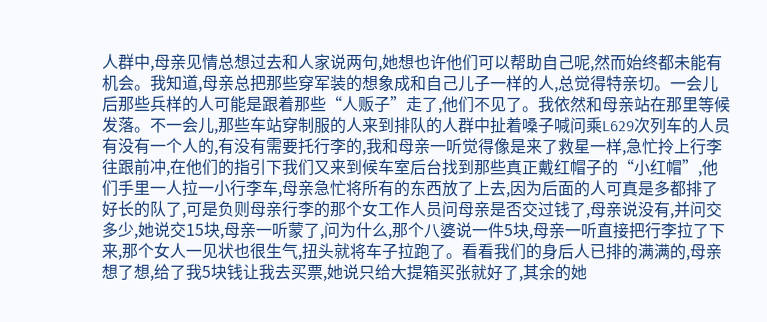人群中,母亲见情总想过去和人家说两句,她想也许他们可以帮助自己呢,然而始终都未能有机会。我知道,母亲总把那些穿军装的想象成和自己儿子一样的人,总觉得特亲切。一会儿后那些兵样的人可能是跟着那些“人贩子”走了,他们不见了。我依然和母亲站在那里等候发落。不一会儿,那些车站穿制服的人来到排队的人群中扯着嗓子喊问乘L629次列车的人员有没有一个人的,有没有需要托行李的,我和母亲一听觉得像是来了救星一样,急忙拎上行李往跟前冲,在他们的指引下我们又来到候车室后台找到那些真正戴红帽子的“小红帽”,他们手里一人拉一小行李车,母亲急忙将所有的东西放了上去,因为后面的人可真是多都排了好长的队了,可是负则母亲行李的那个女工作人员问母亲是否交过钱了,母亲说没有,并问交多少,她说交15块,母亲一听蒙了,问为什么,那个八婆说一件5块,母亲一听直接把行李拉了下来,那个女人一见状也很生气,扭头就将车子拉跑了。看看我们的身后人已排的满满的,母亲想了想,给了我5块钱让我去买票,她说只给大提箱买张就好了,其余的她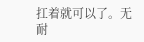扛着就可以了。无耐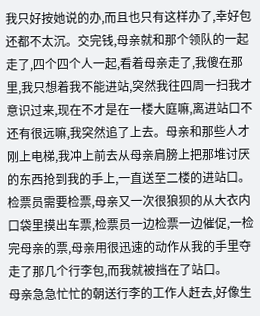我只好按她说的办,而且也只有这样办了,幸好包还都不太沉。交完钱,母亲就和那个领队的一起走了,四个四个人一起,看着母亲走了,我傻在那里,我只想着我不能进站,突然我往四周一扫我才意识过来,现在不才是在一楼大庭嘛,离进站口不还有很远嘛,我突然追了上去。母亲和那些人才刚上电梯,我冲上前去从母亲肩膀上把那堆讨厌的东西抢到我的手上,一直送至二楼的进站口。检票员需要检票,母亲又一次很狼狈的从大衣内口袋里摸出车票,检票员一边检票一边催促,一检完母亲的票,母亲用很迅速的动作从我的手里夺走了那几个行李包,而我就被挡在了站口。
母亲急急忙忙的朝送行李的工作人赶去,好像生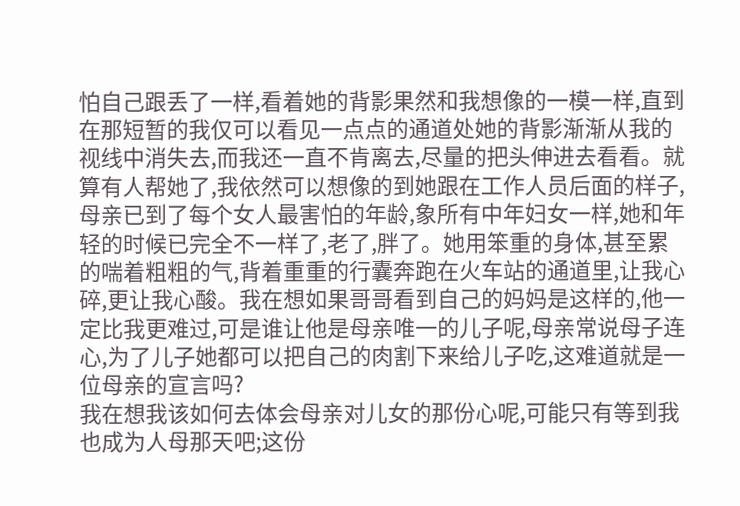怕自己跟丢了一样,看着她的背影果然和我想像的一模一样,直到在那短暂的我仅可以看见一点点的通道处她的背影渐渐从我的视线中消失去,而我还一直不肯离去,尽量的把头伸进去看看。就算有人帮她了,我依然可以想像的到她跟在工作人员后面的样子,母亲已到了每个女人最害怕的年龄,象所有中年妇女一样,她和年轻的时候已完全不一样了,老了,胖了。她用笨重的身体,甚至累的喘着粗粗的气,背着重重的行囊奔跑在火车站的通道里,让我心碎,更让我心酸。我在想如果哥哥看到自己的妈妈是这样的,他一定比我更难过,可是谁让他是母亲唯一的儿子呢,母亲常说母子连心,为了儿子她都可以把自己的肉割下来给儿子吃,这难道就是一位母亲的宣言吗?
我在想我该如何去体会母亲对儿女的那份心呢,可能只有等到我也成为人母那天吧;这份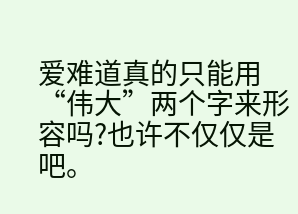爱难道真的只能用“伟大”两个字来形容吗?也许不仅仅是吧。